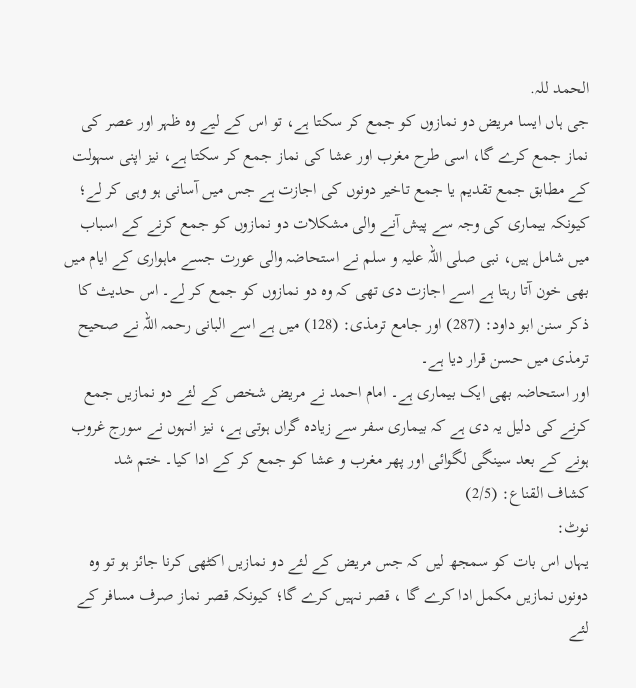الحمد للہ.
جی ہاں ایسا مریض دو نمازوں کو جمع کر سکتا ہے، تو اس کے لیے وہ ظہر اور عصر کی نماز جمع کرے گا، اسی طرح مغرب اور عشا کی نماز جمع کر سکتا ہے، نیز اپنی سہولت کے مطابق جمع تقدیم یا جمع تاخیر دونوں کی اجازت ہے جس میں آسانی ہو وہی کر لے؛ کیونکہ بیماری کی وجہ سے پیش آنے والی مشکلات دو نمازوں کو جمع کرنے کے اسباب میں شامل ہیں، نبی صلی اللہ علیہ و سلم نے استحاضہ والی عورت جسے ماہواری کے ایام میں بھی خون آتا رہتا ہے اسے اجازت دی تھی کہ وہ دو نمازوں کو جمع کر لے۔ اس حدیث کا ذکر سنن ابو داود: (287) اور جامع ترمذی: (128) میں ہے اسے البانی رحمہ اللہ نے صحیح ترمذی میں حسن قرار دیا ہے۔
اور استحاضہ بھی ایک بیماری ہے۔ امام احمد نے مریض شخص کے لئے دو نمازیں جمع کرنے کی دلیل یہ دی ہے کہ بیماری سفر سے زیادہ گراں ہوتی ہے، نیز انہوں نے سورج غروب ہونے کے بعد سینگی لگوائی اور پھر مغرب و عشا کو جمع کر کے ادا کیا۔ ختم شد
کشاف القناع: (2/5)
نوٹ:
یہاں اس بات کو سمجھ لیں کہ جس مریض کے لئے دو نمازیں اکٹھی کرنا جائز ہو تو وہ دونوں نمازیں مکمل ادا کرے گا ، قصر نہیں کرے گا؛ کیونکہ قصر نماز صرف مسافر کے لئے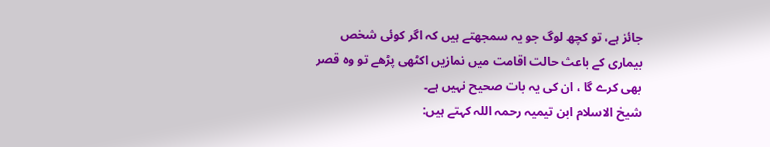جائز ہے، تو کچھ لوگ جو یہ سمجھتے ہیں کہ اگر کوئی شخص بیماری کے باعث حالت اقامت میں نمازیں اکٹھی پڑھے تو وہ قصر بھی کرے گا ، ان کی یہ بات صحیح نہیں ہے۔
شیخ الاسلام ابن تیمیہ رحمہ اللہ کہتے ہیں: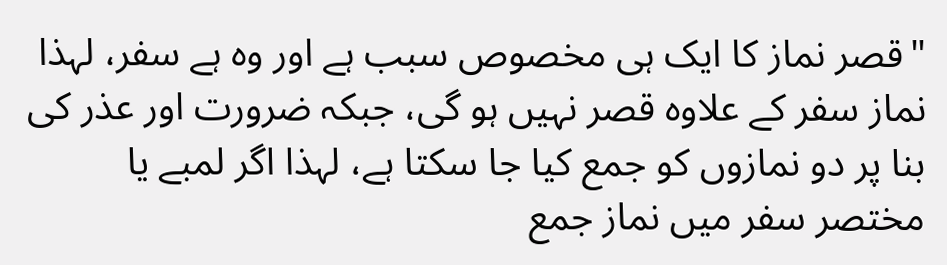"قصر نماز کا ایک ہی مخصوص سبب ہے اور وہ ہے سفر، لہذا نماز سفر کے علاوہ قصر نہیں ہو گی، جبکہ ضرورت اور عذر کی بنا پر دو نمازوں کو جمع کیا جا سکتا ہے، لہذا اگر لمبے یا مختصر سفر میں نماز جمع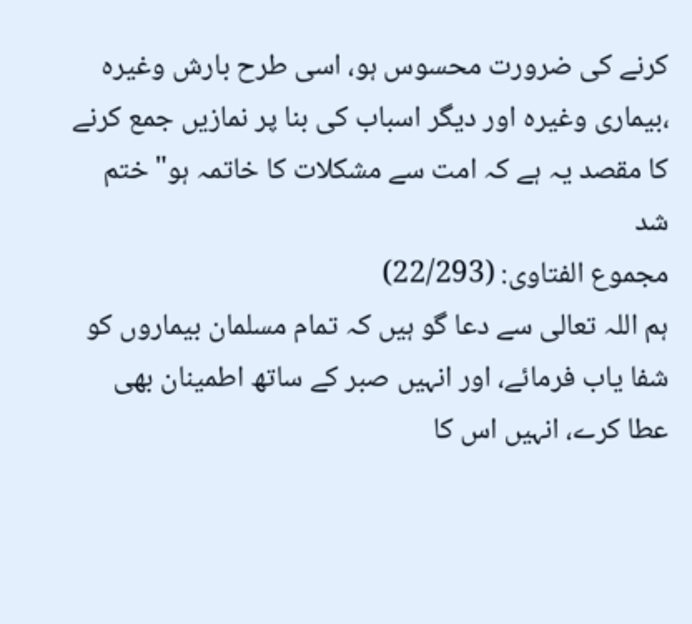کرنے کی ضرورت محسوس ہو، اسی طرح بارش وغیرہ ،بیماری وغیرہ اور دیگر اسباب کی بنا پر نمازیں جمع کرنے کا مقصد یہ ہے کہ امت سے مشکلات کا خاتمہ ہو" ختم شد
مجموع الفتاوی: (22/293)
ہم اللہ تعالی سے دعا گو ہیں کہ تمام مسلمان بیماروں کو شفا یاب فرمائے، اور انہیں صبر کے ساتھ اطمینان بھی عطا کرے، انہیں اس کا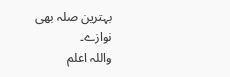بہترین صلہ بھی نوازے۔
واللہ اعلم